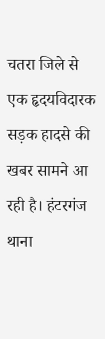चतरा जिले से एक हृदयविदारक सड़क हादसे की खबर सामने आ रही है। हंटरगंज थाना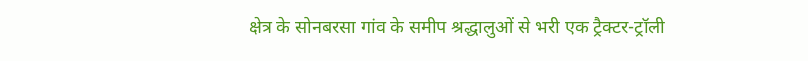क्षेत्र के सोनबरसा गांव के समीप श्रद्धालुओं से भरी एक ट्रैक्टर-ट्रॉली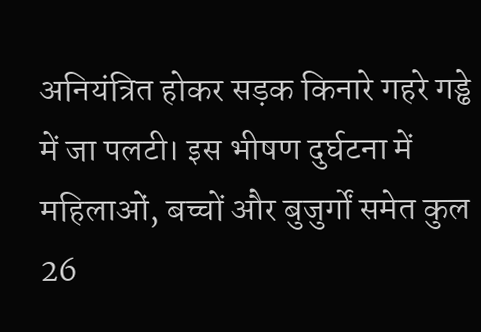अनियंत्रित होकर सड़क किनारे गहरे गड्ढे में जा पलटी। इस भीषण दुर्घटना में महिलाओं, बच्चों और बुजुर्गों समेत कुल 26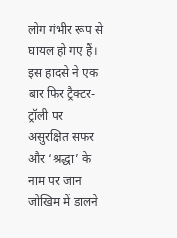लोग गंभीर रूप से घायल हो गए हैं। इस हादसे ने एक बार फिर ट्रैक्टर-ट्रॉली पर असुरक्षित सफर और ‘श्रद्धा’ के नाम पर जान जोखिम में डालने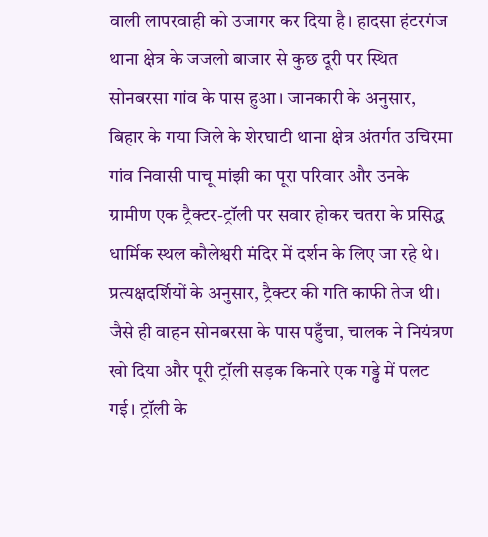वाली लापरवाही को उजागर कर दिया है। हादसा हंटरगंज थाना क्षेत्र के जजलो बाजार से कुछ दूरी पर स्थित सोनबरसा गांव के पास हुआ। जानकारी के अनुसार, बिहार के गया जिले के शेरघाटी थाना क्षेत्र अंतर्गत उचिरमा गांव निवासी पाचू मांझी का पूरा परिवार और उनके ग्रामीण एक ट्रैक्टर-ट्रॉली पर सवार होकर चतरा के प्रसिद्ध धार्मिक स्थल कौलेश्वरी मंदिर में दर्शन के लिए जा रहे थे। प्रत्यक्षदर्शियों के अनुसार, ट्रैक्टर की गति काफी तेज थी। जैसे ही वाहन सोनबरसा के पास पहुँचा, चालक ने नियंत्रण खो दिया और पूरी ट्रॉली सड़क किनारे एक गड्ढे में पलट गई। ट्रॉली के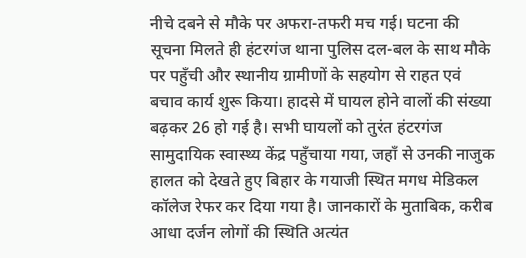नीचे दबने से मौके पर अफरा-तफरी मच गई। घटना की सूचना मिलते ही हंटरगंज थाना पुलिस दल-बल के साथ मौके पर पहुँची और स्थानीय ग्रामीणों के सहयोग से राहत एवं बचाव कार्य शुरू किया। हादसे में घायल होने वालों की संख्या बढ़कर 26 हो गई है। सभी घायलों को तुरंत हंटरगंज सामुदायिक स्वास्थ्य केंद्र पहुँचाया गया, जहाँ से उनकी नाजुक हालत को देखते हुए बिहार के गयाजी स्थित मगध मेडिकल कॉलेज रेफर कर दिया गया है। जानकारों के मुताबिक, करीब आधा दर्जन लोगों की स्थिति अत्यंत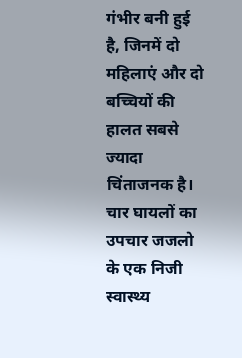गंभीर बनी हुई है, जिनमें दो महिलाएं और दो बच्चियों की हालत सबसे ज्यादा चिंताजनक है। चार घायलों का उपचार जजलो के एक निजी स्वास्थ्य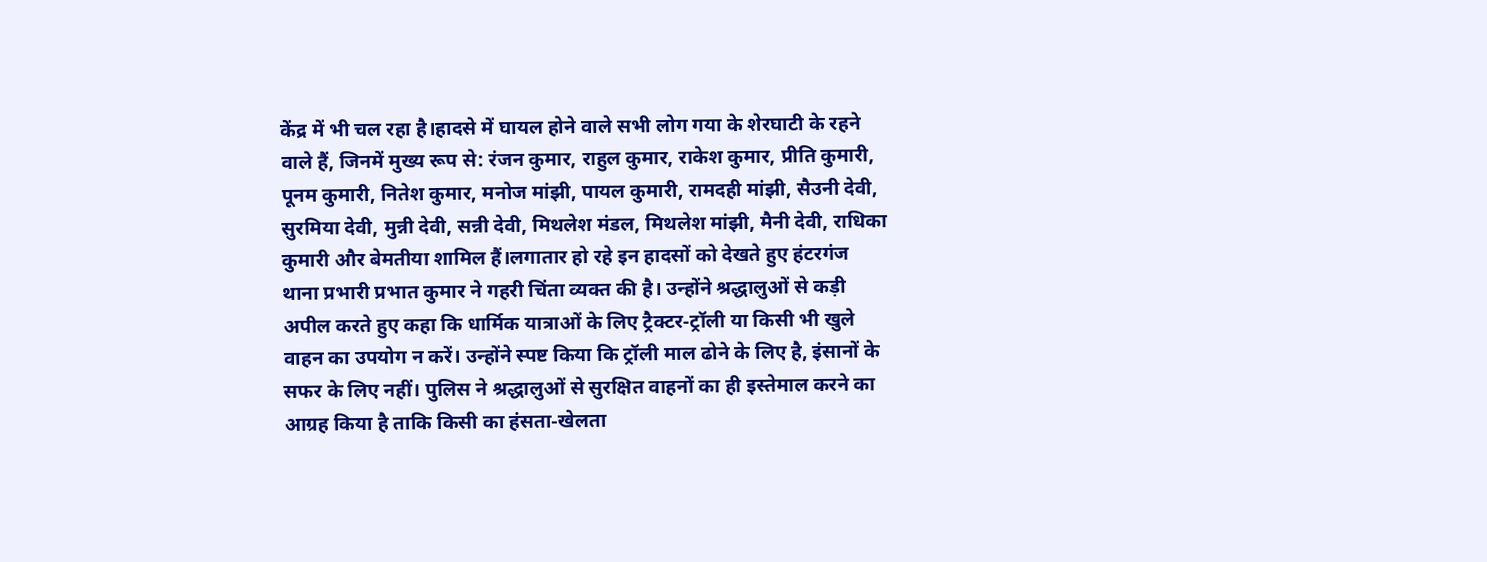केंद्र में भी चल रहा है।हादसे में घायल होने वाले सभी लोग गया के शेरघाटी के रहने वाले हैं, जिनमें मुख्य रूप से: रंजन कुमार, राहुल कुमार, राकेश कुमार, प्रीति कुमारी, पूनम कुमारी, नितेश कुमार, मनोज मांझी, पायल कुमारी, रामदही मांझी, सैउनी देवी, सुरमिया देवी, मुन्नी देवी, सन्नी देवी, मिथलेश मंडल, मिथलेश मांझी, मैनी देवी, राधिका कुमारी और बेमतीया शामिल हैं।लगातार हो रहे इन हादसों को देखते हुए हंटरगंज थाना प्रभारी प्रभात कुमार ने गहरी चिंता व्यक्त की है। उन्होंने श्रद्धालुओं से कड़ी अपील करते हुए कहा कि धार्मिक यात्राओं के लिए ट्रैक्टर-ट्रॉली या किसी भी खुले वाहन का उपयोग न करें। उन्होंने स्पष्ट किया कि ट्रॉली माल ढोने के लिए है, इंसानों के सफर के लिए नहीं। पुलिस ने श्रद्धालुओं से सुरक्षित वाहनों का ही इस्तेमाल करने का आग्रह किया है ताकि किसी का हंसता-खेलता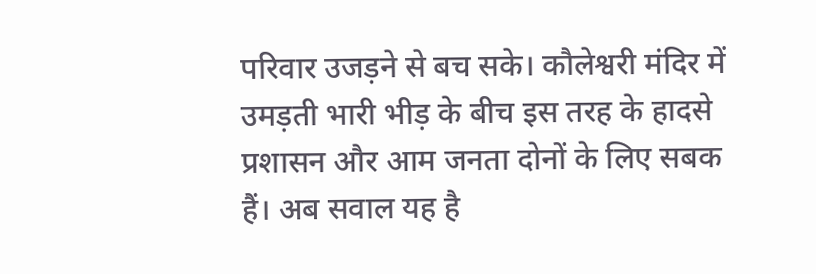परिवार उजड़ने से बच सके। कौलेश्वरी मंदिर में उमड़ती भारी भीड़ के बीच इस तरह के हादसे प्रशासन और आम जनता दोनों के लिए सबक हैं। अब सवाल यह है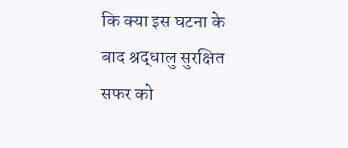कि क्या इस घटना के बाद श्रद्धालु सुरक्षित सफर को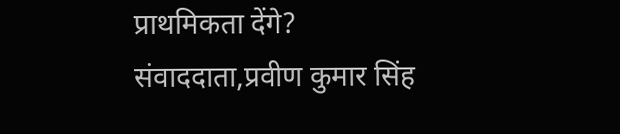प्राथमिकता देंगे?
संवाददाता,प्रवीण कुमार सिंह